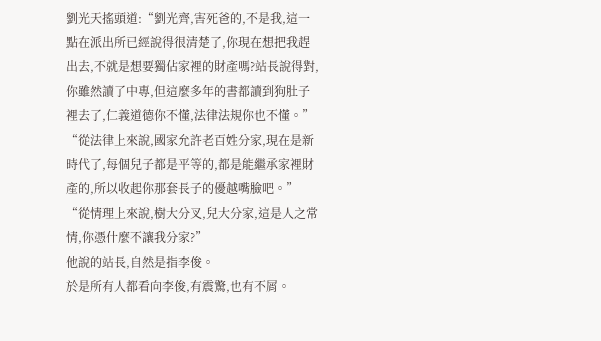劉光天搖頭道:“劉光齊,害死爸的,不是我,這一點在派出所已經說得很清楚了,你現在想把我趕出去,不就是想要獨佔家裡的財產嗎?站長說得對,你雖然讀了中專,但這麼多年的書都讀到狗肚子裡去了,仁義道德你不懂,法律法規你也不懂。”
“從法律上來說,國家允許老百姓分家,現在是新時代了,每個兒子都是平等的,都是能繼承家裡財產的,所以收起你那套長子的優越嘴臉吧。”
“從情理上來說,樹大分叉,兒大分家,這是人之常情,你憑什麼不讓我分家?”
他說的站長,自然是指李俊。
於是所有人都看向李俊,有震驚,也有不屑。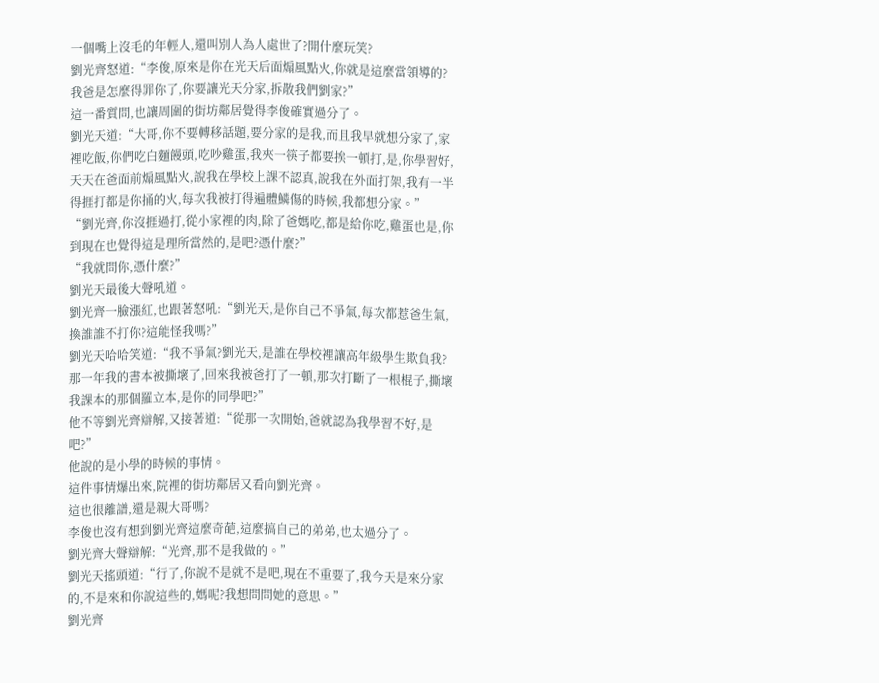一個嘴上沒毛的年輕人,還叫別人為人處世了?開什麼玩笑?
劉光齊怒道:“李俊,原來是你在光天后面煽風點火,你就是這麼當領導的?我爸是怎麼得罪你了,你要讓光天分家,拆散我們劉家?”
這一番質問,也讓周圍的街坊鄰居覺得李俊確實過分了。
劉光天道:“大哥,你不要轉移話題,要分家的是我,而且我早就想分家了,家裡吃飯,你們吃白麵饅頭,吃吵雞蛋,我夾一筷子都要挨一頓打,是,你學習好,天天在爸面前煽風點火,說我在學校上課不認真,說我在外面打架,我有一半得捱打都是你捅的火,每次我被打得遍體鱗傷的時候,我都想分家。”
“劉光齊,你沒捱過打,從小家裡的肉,除了爸媽吃,都是給你吃,雞蛋也是,你到現在也覺得這是理所當然的,是吧?憑什麼?”
“我就問你,憑什麼?”
劉光天最後大聲吼道。
劉光齊一臉漲紅,也跟著怒吼:“劉光天,是你自己不爭氣,每次都惹爸生氣,換誰誰不打你?這能怪我嗎?”
劉光天哈哈笑道:“我不爭氣?劉光天,是誰在學校裡讓高年級學生欺負我?那一年我的書本被撕壞了,回來我被爸打了一頓,那次打斷了一根棍子,撕壞我課本的那個羅立本,是你的同學吧?”
他不等劉光齊辯解,又接著道:“從那一次開始,爸就認為我學習不好,是吧?”
他說的是小學的時候的事情。
這件事情爆出來,院裡的街坊鄰居又看向劉光齊。
這也很離譜,還是親大哥嗎?
李俊也沒有想到劉光齊這麼奇葩,這麼搞自己的弟弟,也太過分了。
劉光齊大聲辯解:“光齊,那不是我做的。”
劉光天搖頭道:“行了,你說不是就不是吧,現在不重要了,我今天是來分家的,不是來和你說這些的,媽呢?我想問問她的意思。”
劉光齊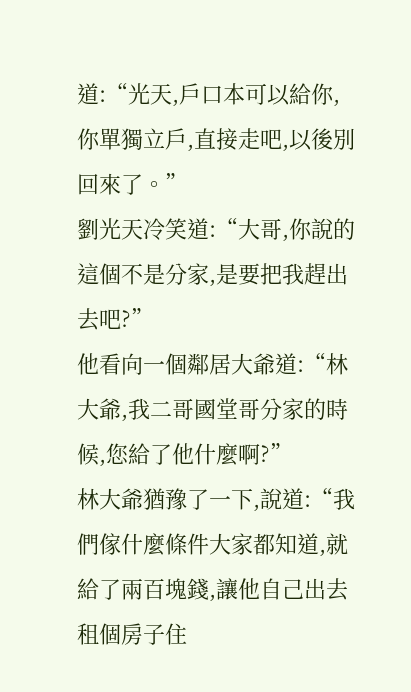道:“光天,戶口本可以給你,你單獨立戶,直接走吧,以後別回來了。”
劉光天冷笑道:“大哥,你說的這個不是分家,是要把我趕出去吧?”
他看向一個鄰居大爺道:“林大爺,我二哥國堂哥分家的時候,您給了他什麼啊?”
林大爺猶豫了一下,說道:“我們傢什麼條件大家都知道,就給了兩百塊錢,讓他自己出去租個房子住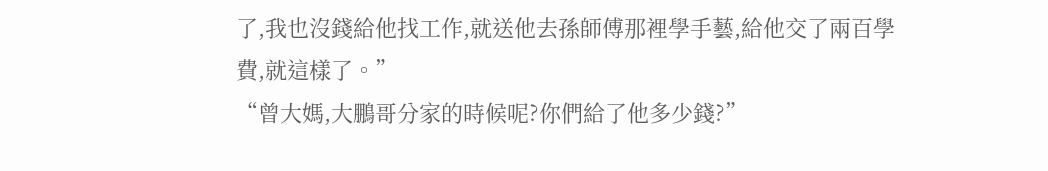了,我也沒錢給他找工作,就送他去孫師傅那裡學手藝,給他交了兩百學費,就這樣了。”
“曾大媽,大鵬哥分家的時候呢?你們給了他多少錢?”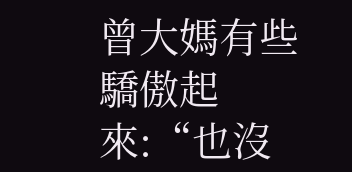曾大媽有些驕傲起來:“也沒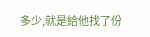多少,就是給他找了份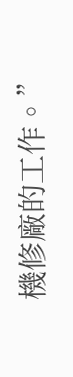機修廠的工作。”